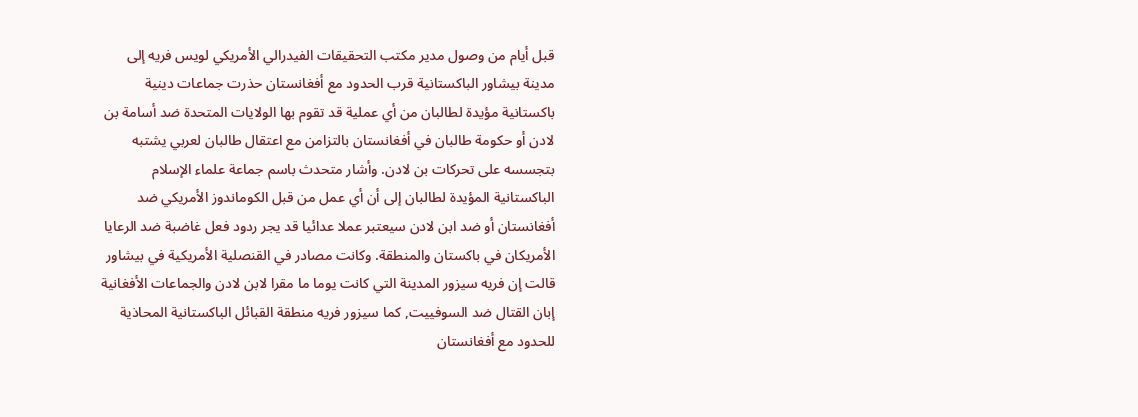قبل أيام من وصول مدير مكتب التحقيقات الفيدرالي الأمريكي لويس فريه إلى مدينة بيشاور الباكستانية قرب الحدود مع أفغانستان حذرت جماعات دينية باكستانية مؤيدة لطالبان من أي عملية قد تقوم بها الولايات المتحدة ضد أسامة بن لادن أو حكومة طالبان في أفغانستان بالتزامن مع اعتقال طالبان لعربي يشتبه بتجسسه على تحركات بن لادن. وأشار متحدث باسم جماعة علماء الإسلام الباكستانية المؤيدة لطالبان إلى أن أي عمل من قبل الكوماندوز الأمريكي ضد أفغانستان أو ضد ابن لادن سيعتبر عملا عدائيا قد يجر ردود فعل غاضبة ضد الرعايا الأمريكان في باكستان والمنطقة. وكانت مصادر في القنصلية الأمريكية في بيشاور قالت إن فريه سيزور المدينة التي كانت يوما ما مقرا لابن لادن والجماعات الأفغانية إبان القتال ضد السوفييت, كما سيزور فريه منطقة القبائل الباكستانية المحاذية للحدود مع أفغانستان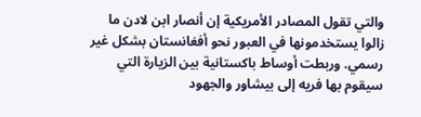والتي تقول المصادر الأمريكية إن أنصار ابن لادن ما زالوا يستخدمونها في العبور نحو أفغانستان بشكل غير رسمي. وربطت أوساط باكستانية بين الزيارة التي سيقوم بها فريه إلى بيشاور والجهود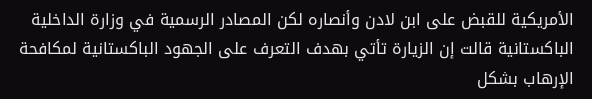الأمريكية للقبض على ابن لادن وأنصاره لكن المصادر الرسمية في وزارة الداخلية الباكستانية قالت إن الزيارة تأتي بهدف التعرف على الجهود الباكستانية لمكافحة الإرهاب بشكل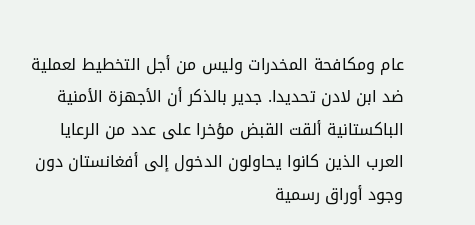عام ومكافحة المخدرات وليس من أجل التخطيط لعملية ضد ابن لادن تحديدا. جدير بالذكر أن الأجهزة الأمنية الباكستانية ألقت القبض مؤخرا على عدد من الرعايا العرب الذين كانوا يحاولون الدخول إلى أفغانستان دون وجود أوراق رسمية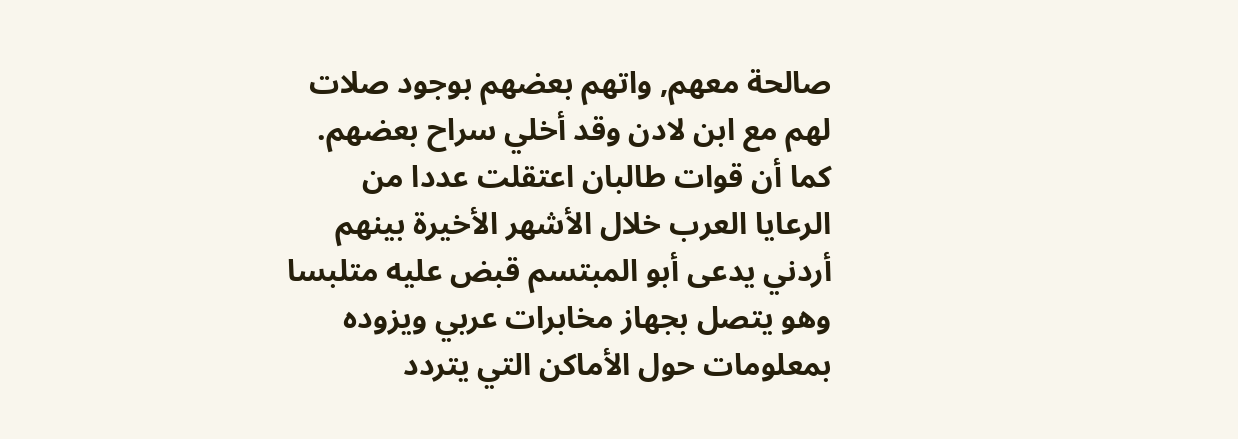صالحة معهم, واتهم بعضهم بوجود صلات لهم مع ابن لادن وقد أخلي سراح بعضهم. كما أن قوات طالبان اعتقلت عددا من الرعايا العرب خلال الأشهر الأخيرة بينهم أردني يدعى أبو المبتسم قبض عليه متلبسا وهو يتصل بجهاز مخابرات عربي ويزوده بمعلومات حول الأماكن التي يتردد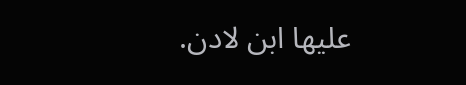عليها ابن لادن.